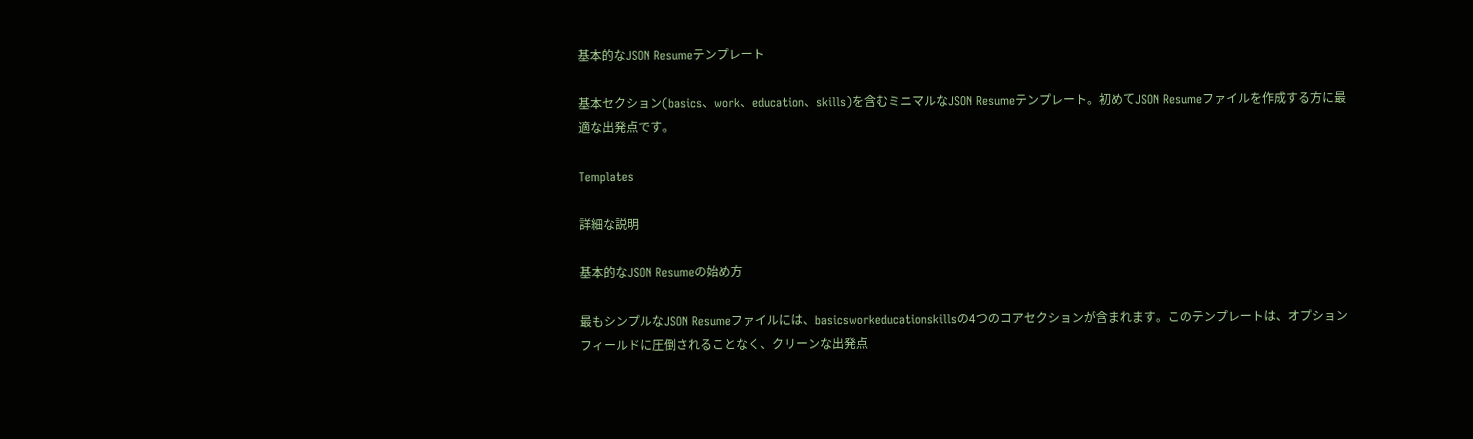基本的なJSON Resumeテンプレート

基本セクション(basics、work、education、skills)を含むミニマルなJSON Resumeテンプレート。初めてJSON Resumeファイルを作成する方に最適な出発点です。

Templates

詳細な説明

基本的なJSON Resumeの始め方

最もシンプルなJSON Resumeファイルには、basicsworkeducationskillsの4つのコアセクションが含まれます。このテンプレートは、オプションフィールドに圧倒されることなく、クリーンな出発点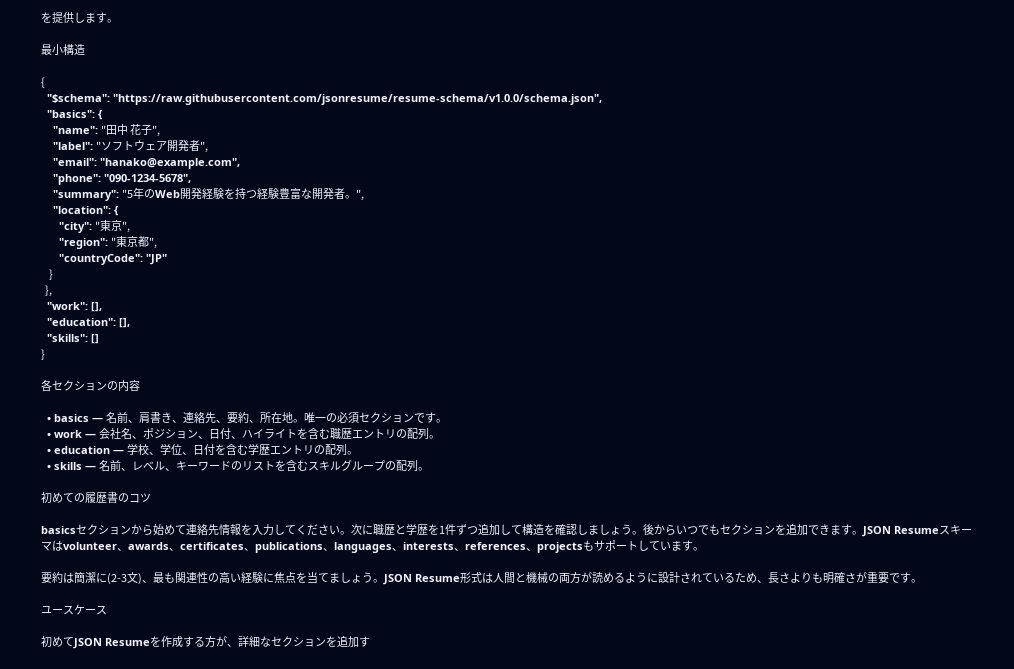を提供します。

最小構造

{
  "$schema": "https://raw.githubusercontent.com/jsonresume/resume-schema/v1.0.0/schema.json",
  "basics": {
    "name": "田中 花子",
    "label": "ソフトウェア開発者",
    "email": "hanako@example.com",
    "phone": "090-1234-5678",
    "summary": "5年のWeb開発経験を持つ経験豊富な開発者。",
    "location": {
      "city": "東京",
      "region": "東京都",
      "countryCode": "JP"
    }
  },
  "work": [],
  "education": [],
  "skills": []
}

各セクションの内容

  • basics — 名前、肩書き、連絡先、要約、所在地。唯一の必須セクションです。
  • work — 会社名、ポジション、日付、ハイライトを含む職歴エントリの配列。
  • education — 学校、学位、日付を含む学歴エントリの配列。
  • skills — 名前、レベル、キーワードのリストを含むスキルグループの配列。

初めての履歴書のコツ

basicsセクションから始めて連絡先情報を入力してください。次に職歴と学歴を1件ずつ追加して構造を確認しましょう。後からいつでもセクションを追加できます。JSON Resumeスキーマはvolunteer、awards、certificates、publications、languages、interests、references、projectsもサポートしています。

要約は簡潔に(2-3文)、最も関連性の高い経験に焦点を当てましょう。JSON Resume形式は人間と機械の両方が読めるように設計されているため、長さよりも明確さが重要です。

ユースケース

初めてJSON Resumeを作成する方が、詳細なセクションを追加す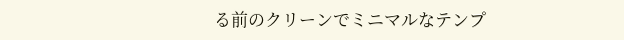る前のクリーンでミニマルなテンプ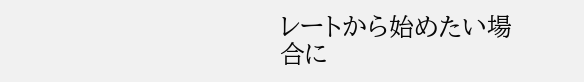レートから始めたい場合に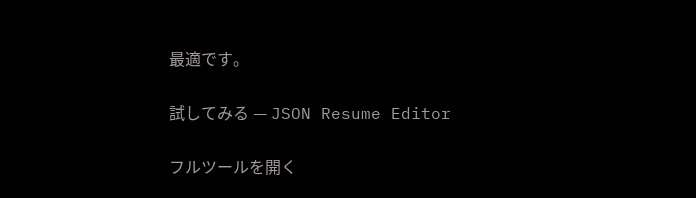最適です。

試してみる — JSON Resume Editor

フルツールを開く